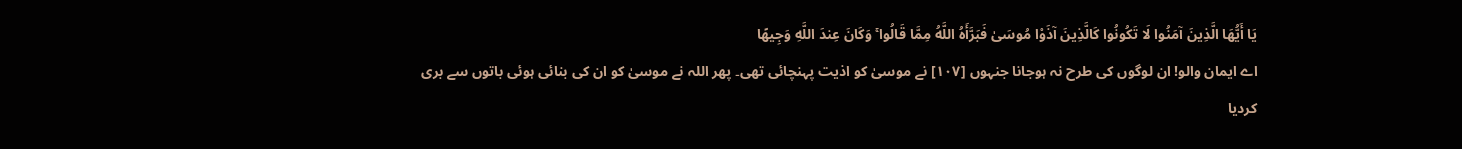يَا أَيُّهَا الَّذِينَ آمَنُوا لَا تَكُونُوا كَالَّذِينَ آذَوْا مُوسَىٰ فَبَرَّأَهُ اللَّهُ مِمَّا قَالُوا ۚ وَكَانَ عِندَ اللَّهِ وَجِيهًا
اے ایمان والو! ان لوگوں کی طرح نہ ہوجانا جنہوں [١٠٧] نے موسیٰ کو اذیت پہنچائی تھی۔ پھر اللہ نے موسیٰ کو ان کی بنائی ہوئی باتوں سے بری کردیا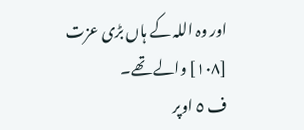اور وہ اللہ کے ہاں بڑی عزت [١٠٨] والے تھے۔
ف ٥ اوپر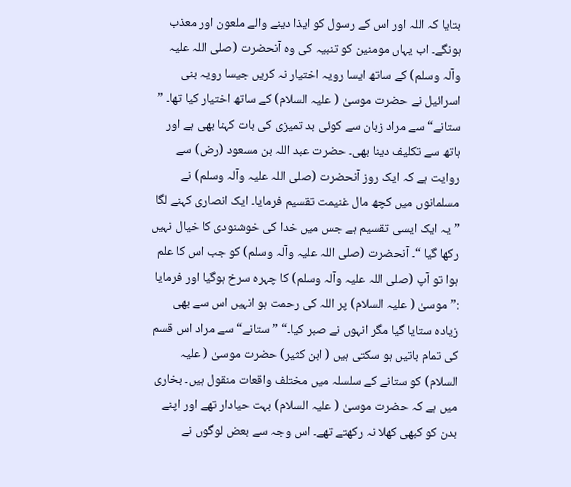بتایا کہ اللہ اور اس کے رسول کو ایذا دینے والے ملعون اور معذب ہونگے۔ اب یہاں مومنین کو تنبیہ کی وہ آنحضرت (صلی اللہ علیہ وآلہ وسلم) کے ساتھ ایسا رویہ اختیار نہ کریں جیسا رویہ بنی اسرائیل نے حضرت موسیٰ ( علیہ السلام) کے ساتھ اختیار کیا تھا۔ ” ستانے“ سے مراد زبان سے کوئی بد تمیزی کی بات کہنا بھی ہے اور ہاتھ سے تکلیف دینا بھی۔ حضرت عبد اللہ بن مسعود (رض) سے روایت ہے کہ ایک روز آنحضرت (صلی اللہ علیہ وآلہ وسلم) نے مسلمانوں میں کچھ مال غنیمت تقسیم فرمایا۔ ایک انصاری کہنے لگا ” یہ ایک ایسی تقسیم ہے جس میں خدا کی خوشنودی کا خیال نہیں رکھا گیا “۔ آنحضرت (صلی اللہ علیہ وآلہ وسلم) کو جب اس کا علم ہوا تو آپ (صلی اللہ علیہ وآلہ وسلم) کا چہرہ سرخ ہوگیا اور فرمایا :” موسیٰ ( علیہ السلام) پر اللہ کی رحمت ہو انہیں اس سے بھی زیادہ ستایا گیا مگر انہوں نے صبر کیا۔“ ” ستانے“ سے مراد اس قسم کی تمام باتیں ہو سکتی ہیں ( ابن کثیر) حضرت موسیٰ ( علیہ السلام) کو ستانے کے سلسلہ میں مختلف واقعات منقول ہیں۔ بخاری میں ہے کہ حضرت موسیٰ ( علیہ السلام) بہت حیادار تھے اور اپنے بدن کو کبھی کھلا نہ رکھتے تھے۔ اس وجہ سے بعض لوگوں نے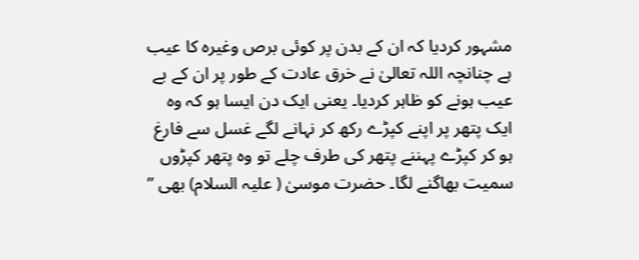مشہور کردیا کہ ان کے بدن پر کوئی برص وغیرہ کا عیب ہے چنانچہ اللہ تعالیٰ نے خرق عادت کے طور پر ان کے بے عیب ہونے کو ظاہر کردیا۔ یعنی ایک دن ایسا ہو کہ وہ ایک پتھر پر اپنے کپڑے رکھ کر نہانے لگے غسل سے فارغ ہو کر کپڑے پہننے پتھر کی طرف چلے تو وہ پتھر کپڑوں سمیت بھاگنے لگا۔ حضرت موسیٰ ( علیہ السلام) بھی ”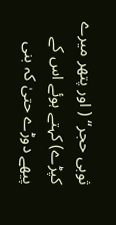ثوبی حجر“ ( اور پتھر میرے کپڑے) کہتے ہوئے اس کے پیھے دوڑے حتیٰ کہ بنی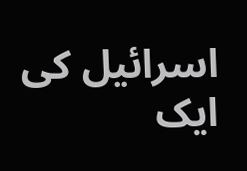اسرائیل کی ایک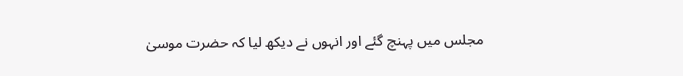مجلس میں پہنچ گئے اور انہوں نے دیکھ لیا کہ حضرت موسیٰ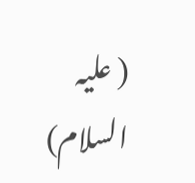( علیہ السلام)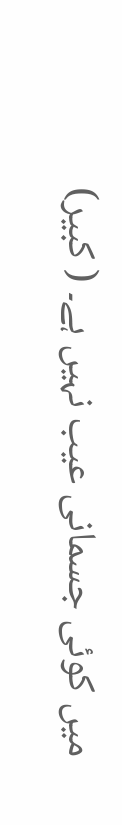میں کوئی جسمانی عیب نہیں ہے۔ ( کبیر)